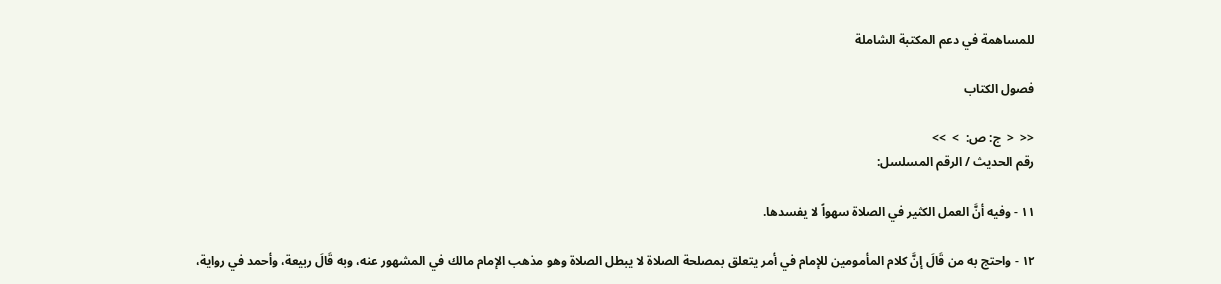للمساهمة في دعم المكتبة الشاملة

فصول الكتاب

<<  <  ج: ص:  >  >>
رقم الحديث / الرقم المسلسل:

١١ - وفيه أنَّ العمل الكثير في الصلاة سهواً لا يفسدها.

١٢ - واحتج به من قَالَ إنَّ كلام المأمومين للإمام في أمر يتعلق بمصلحة الصلاة لا يبطل الصلاة وهو مذهب الإمام مالك في المشهور عنه، وبه قَالَ ربيعة، وأحمد في رواية،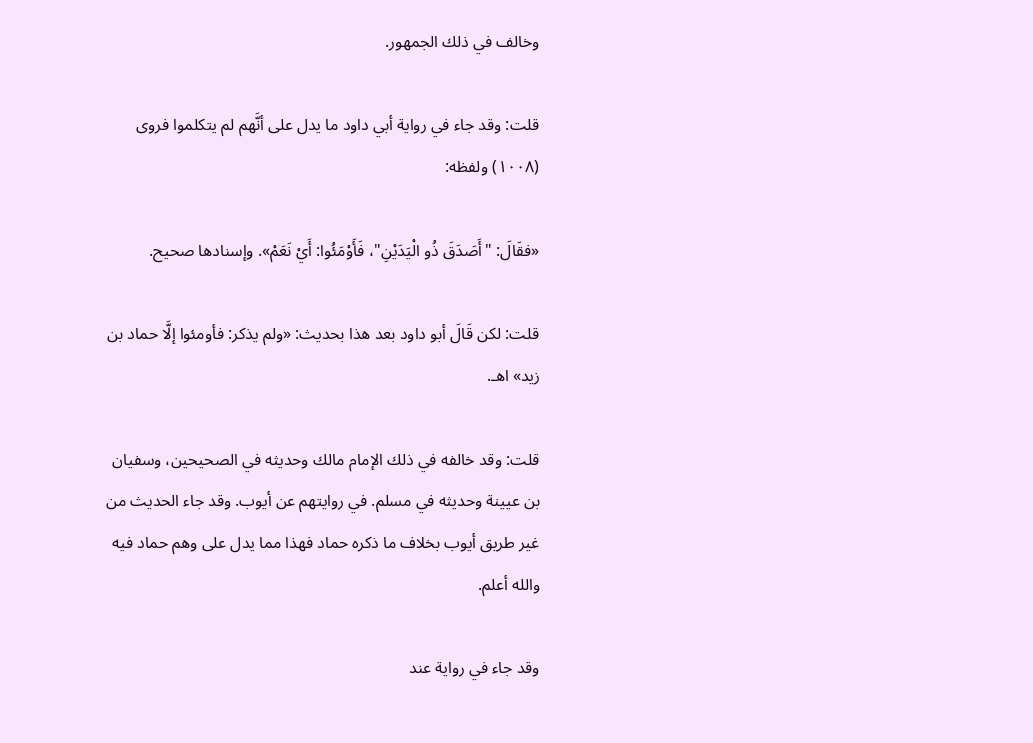وخالف في ذلك الجمهور.

قلت: وقد جاء في رواية أبي داود ما يدل على أنَّهم لم يتكلموا فروى (١٠٠٨) ولفظه:

«فقَالَ: "أَصَدَقَ ذُو الْيَدَيْنِ"، فَأَوْمَئُوا: أَيْ نَعَمْ». وإسنادها صحيح.

قلت: لكن قَالَ أبو داود بعد هذا بحديث: «ولم يذكر: فأومئوا إلَّا حماد بن زيد» اهـ.

قلت: وقد خالفه في ذلك الإمام مالك وحديثه في الصحيحين، وسفيان بن عيينة وحديثه في مسلم. في روايتهم عن أيوب. وقد جاء الحديث من غير طريق أيوب بخلاف ما ذكره حماد فهذا مما يدل على وهم حماد فيه والله أعلم.

وقد جاء في رواية عند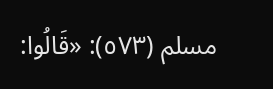مسلم (٥٧٣): «قَالُوا: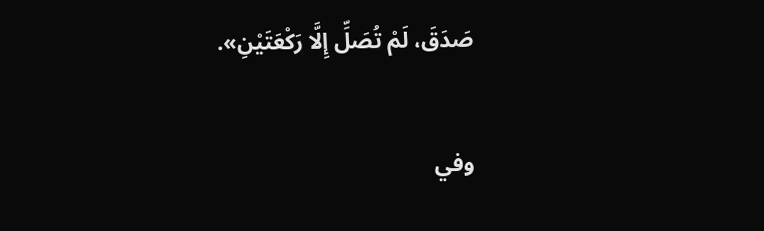صَدَقَ، لَمْ تُصَلِّ إِلَّا رَكْعَتَيْنِ».

وفي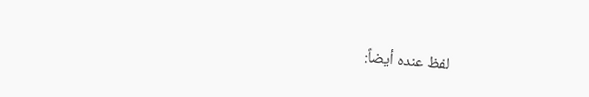لفظ عنده أيضاً: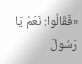«فَقَالُوا: نَعَمْ يَا رَسُولَ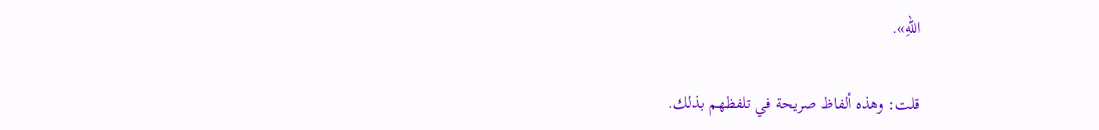اللهِ».

قلت: وهذه ألفاظ صريحة في تلفظهم بذلك.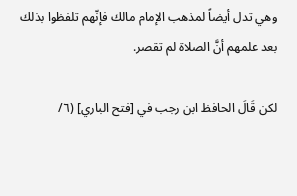وهي تدل أيضاً لمذهب الإمام مالك فإنّهم تلفظوا بذلك بعد علمهم أنَّ الصلاة لم تقصر.

لكن قَالَ الحافظ ابن رجب في [فتح الباري] (٦/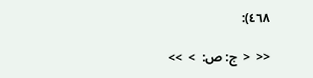٤٦٨):

<<  <  ج: ص:  >  >>